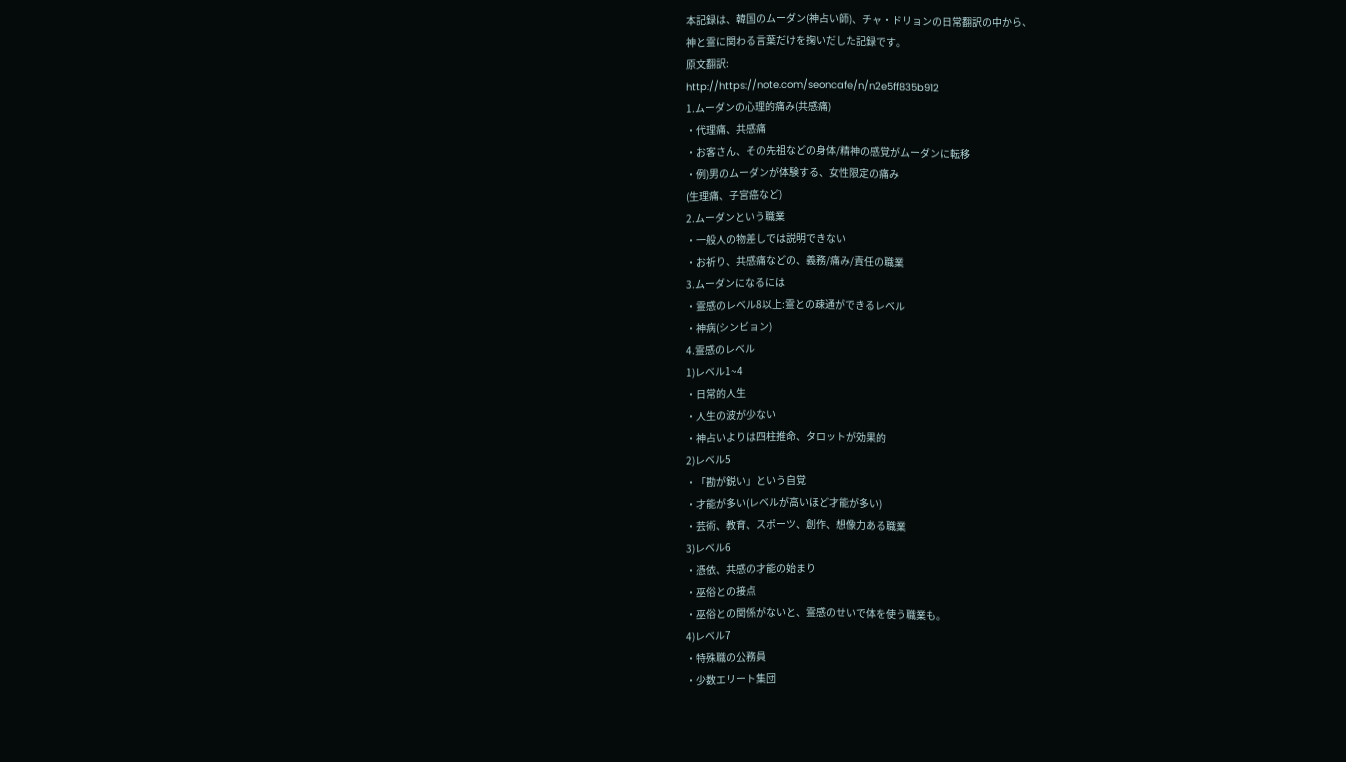本記録は、韓国のムーダン(神占い師)、チャ・ドリョンの日常翻訳の中から、
神と霊に関わる言葉だけを掬いだした記録です。
原文翻訳:
http://https://note.com/seoncafe/n/n2e5ff835b912
1.ムーダンの心理的痛み(共感痛)
・代理痛、共感痛
・お客さん、その先祖などの身体/精神の感覚がムーダンに転移
・例)男のムーダンが体験する、女性限定の痛み
(生理痛、子宮癌など)
2.ムーダンという職業
・一般人の物差しでは説明できない
・お祈り、共感痛などの、義務/痛み/責任の職業
3.ムーダンになるには
・霊感のレベル8以上:霊との疎通ができるレベル
・神病(シンビョン)
4.霊感のレベル
1)レベル1~4
・日常的人生
・人生の波が少ない
・神占いよりは四柱推命、タロットが効果的
2)レベル5
・「勘が鋭い」という自覚
・才能が多い(レベルが高いほど才能が多い)
・芸術、教育、スポーツ、創作、想像力ある職業
3)レベル6
・憑依、共感の才能の始まり
・巫俗との接点
・巫俗との関係がないと、霊感のせいで体を使う職業も。
4)レベル7
・特殊職の公務員
・少数エリート集団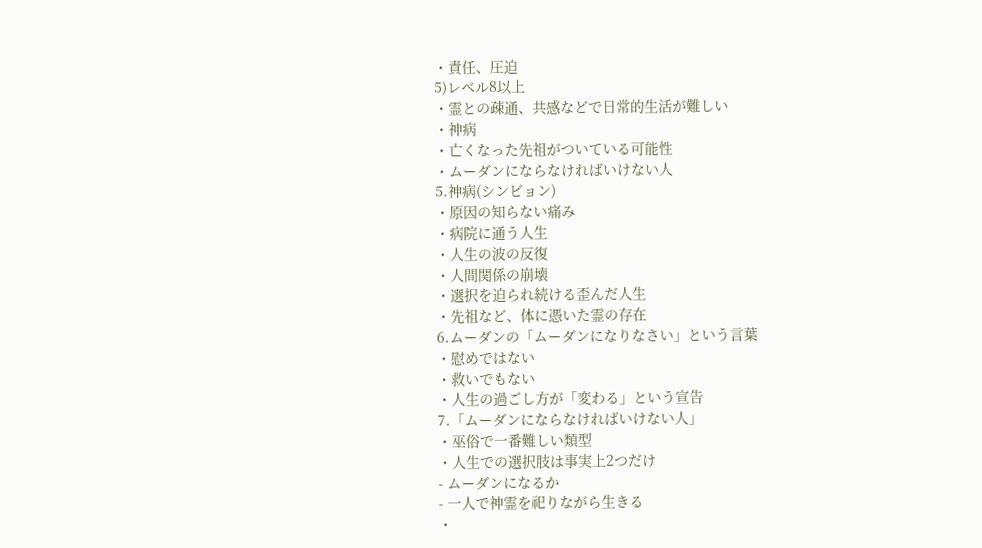・責任、圧迫
5)レベル8以上
・霊との疎通、共感などで日常的生活が難しい
・神病
・亡くなった先祖がついている可能性
・ムーダンにならなければいけない人
5.神病(シンビョン)
・原因の知らない痛み
・病院に通う人生
・人生の波の反復
・人間関係の崩壊
・選択を迫られ続ける歪んだ人生
・先祖など、体に憑いた霊の存在
6.ムーダンの「ムーダンになりなさい」という言葉
・慰めではない
・救いでもない
・人生の過ごし方が「変わる」という宣告
7.「ムーダンにならなければいけない人」
・巫俗で一番難しい類型
・人生での選択肢は事実上2つだけ
- ムーダンになるか
- 一人で神霊を祀りながら生きる
・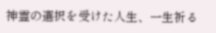神霊の選択を受けた人生、一生祈る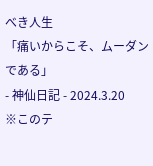べき人生
「痛いからこそ、ムーダンである」
- 神仙日記 - 2024.3.20
※このテ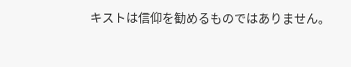キストは信仰を勧めるものではありません。